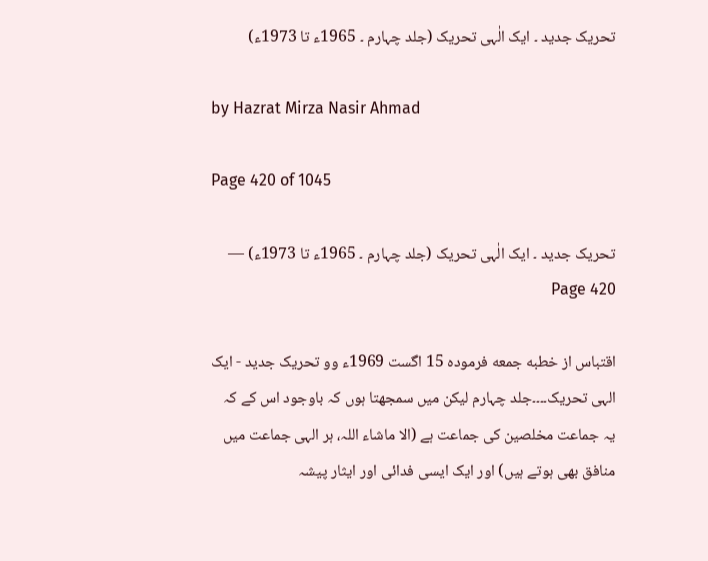تحریک جدید ۔ ایک الٰہی تحریک (جلد چہارم ۔ 1965ء تا 1973ء)

by Hazrat Mirza Nasir Ahmad

Page 420 of 1045

تحریک جدید ۔ ایک الٰہی تحریک (جلد چہارم ۔ 1965ء تا 1973ء) — Page 420

اقتباس از خطبه جمعه فرموده 15 اگست 1969ء وو تحریک جدید - ایک الہی تحریک۔۔۔۔جلد چہارم لیکن میں سمجھتا ہوں کہ باوجود اس کے کہ یہ جماعت مخلصین کی جماعت ہے (الا ماشاء اللہ، ہر الہی جماعت میں منافق بھی ہوتے ہیں) اور ایک ایسی فدائی اور ایثار پیشہ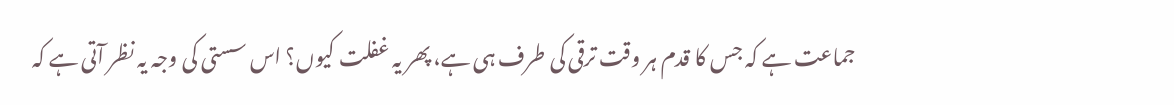جماعت ہے کہ جس کا قدم ہر وقت ترقی کی طرف ہی ہے، پھر یہ غفلت کیوں؟ اس سستی کی وجہ یہ نظر آتی ہے کہ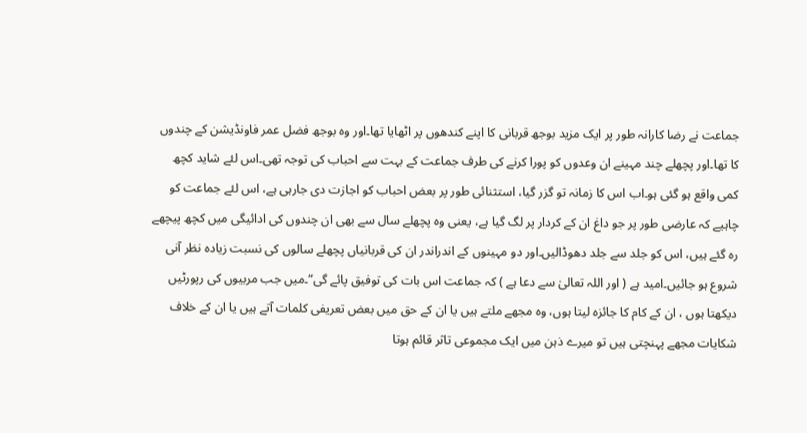جماعت نے رضا کارانہ طور پر ایک مزید بوجھ قربانی کا اپنے کندھوں پر اٹھایا تھا۔اور وہ بوجھ فضل عمر فاونڈیشن کے چندوں کا تھا۔اور پچھلے چند مہینے ان وعدوں کو پورا کرنے کی طرف جماعت کے بہت سے احباب کی توجہ تھی۔اس لئے شاید کچھ کمی واقع ہو گئی ہو۔اب اس کا زمانہ تو گزر گیا، استثنائی طور پر بعض احباب کو اجازت دی جارہی ہے، اس لئے جماعت کو چاہیے کہ عارضی طور پر جو داغ ان کے کردار پر لگ گیا ہے، یعنی وہ پچھلے سال سے بھی ان چندوں کی ادائیگی میں کچھ پیچھے رہ گئے ہیں، اس کو جلد سے جلد دھوڈالیں۔اور دو مہینوں کے اندراندر ان کی قربانیاں پچھلے سالوں کی نسبت زیادہ نظر آنی شروع ہو جائیں۔امید ہے ( اور اللہ تعالیٰ سے دعا ہے ) کہ جماعت اس بات کی توفیق پائے گی“۔میں جب مربیوں کی رپورٹیں دیکھتا ہوں ، ان کے کام کا جائزہ لیتا ہوں، وہ مجھے ملتے ہیں یا ان کے حق میں بعض تعریفی کلمات آتے ہیں یا ان کے خلاف شکایات مجھے پہنچتی ہیں تو میرے ذہن میں ایک مجموعی تاثر قائم ہوتا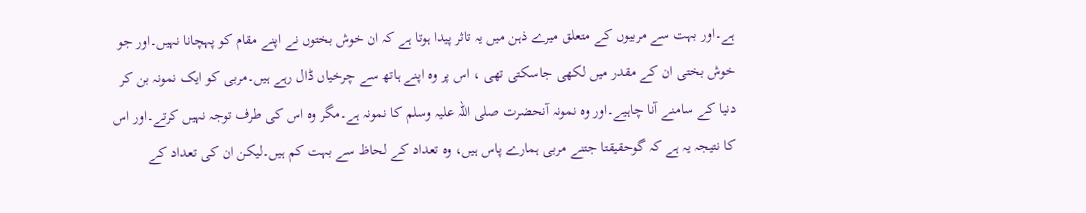ہے۔اور بہت سے مربیوں کے متعلق میرے ذہن میں یہ تاثر پیدا ہوتا ہے کہ ان خوش بختوں نے اپنے مقام کو پہچانا نہیں۔اور جو خوش بختی ان کے مقدر میں لکھی جاسکتی تھی ، اس پر وہ اپنے ہاتھ سے چرخیاں ڈال رہے ہیں۔مربی کو ایک نمونہ بن کر دنیا کے سامنے آنا چاہیے۔اور وہ نمونہ آنحضرت صلی اللہ علیہ وسلم کا نمونہ ہے۔مگر وہ اس کی طرف توجہ نہیں کرتے۔اور اس کا نتیجہ یہ ہے کہ گوحقیقتا جتنے مربی ہمارے پاس ہیں، وہ تعداد کے لحاظ سے بہت کم ہیں۔لیکن ان کی تعداد کے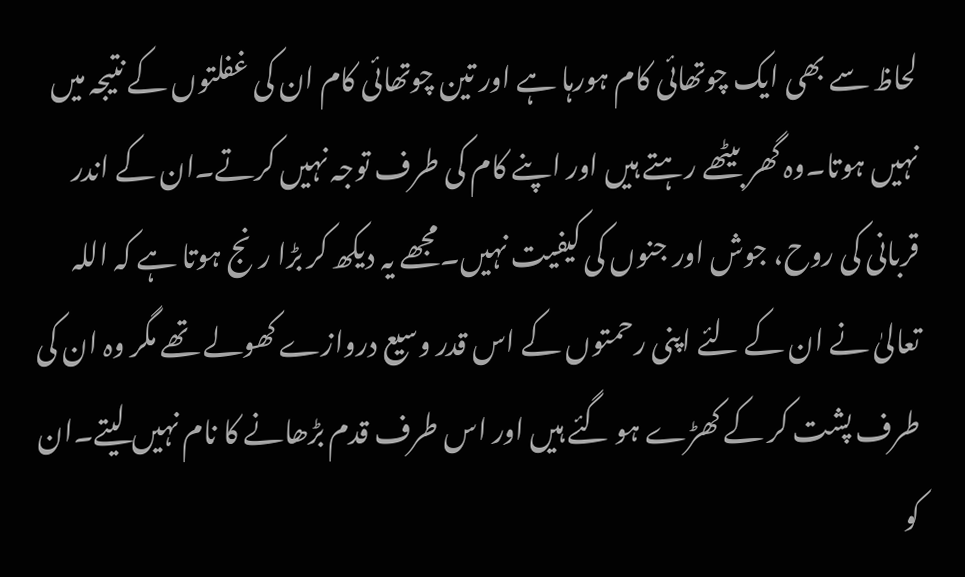لحاظ سے بھی ایک چوتھائی کام ہورہا ہے اور تین چوتھائی کام ان کی غفلتوں کے نتیجہ میں نہیں ہوتا۔وہ گھر بیٹھے رہتے ہیں اور اپنے کام کی طرف توجہ نہیں کرتے۔ان کے اندر قربانی کی روح، جوش اور جنوں کی کیفیت نہیں۔مجھے یہ دیکھ کر بڑا رنج ہوتا ہے کہ اللہ تعالیٰ نے ان کے لئے اپنی رحمتوں کے اس قدر وسیع دروازے کھولے تھے مگر وہ ان کی طرف پشت کر کے کھڑے ہو گئے ہیں اور اس طرف قدم بڑھانے کا نام نہیں لیتے۔ان کو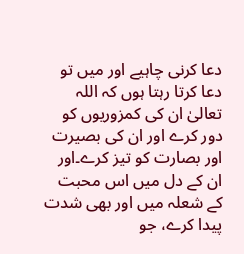دعا کرنی چاہیے اور میں تو دعا کرتا رہتا ہوں کہ اللہ تعالیٰ ان کی کمزوریوں کو دور کرے اور ان کی بصیرت اور بصارت کو تیز کرے۔اور ان کے دل میں اس محبت کے شعلہ میں اور بھی شدت پیدا کرے، جو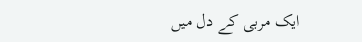ایک مربی کے دل میں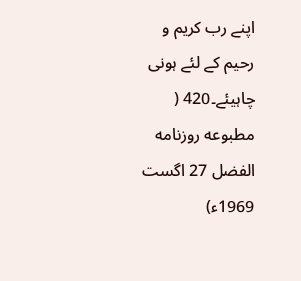اپنے رب کریم و رحیم کے لئے ہونی چاہیئے۔420 ( مطبوعه روزنامه الفضل 27 اگست 1969ء)